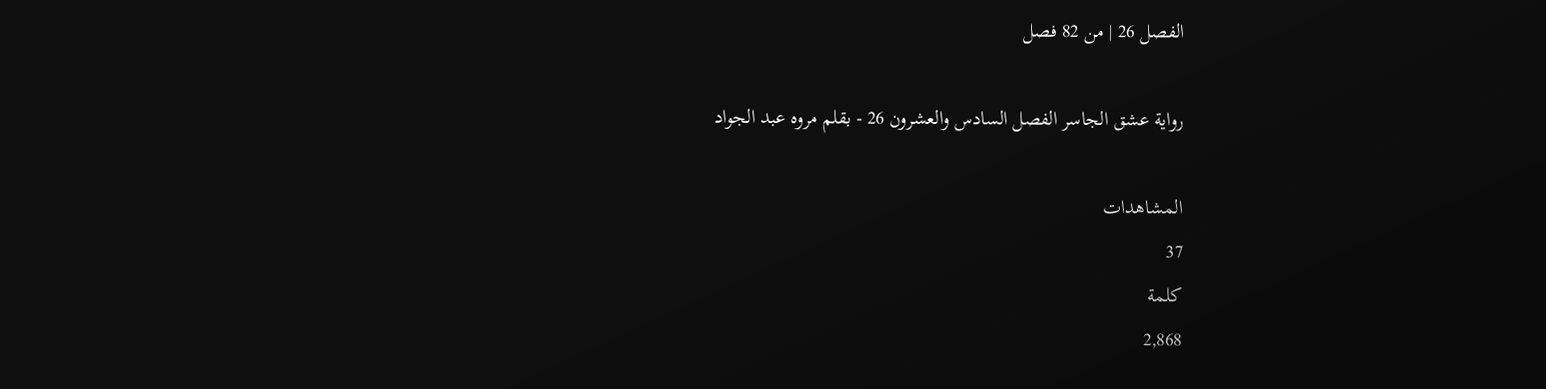الفصل 26 | من 82 فصل

رواية عشق الجاسر الفصل السادس والعشرون 26 - بقلم مروه عبد الجواد

المشاهدات
37
كلمة
2,868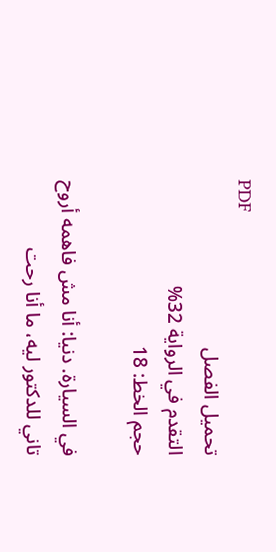PDF
تحميل الفصل
التقدم في الرواية 32%
حجم الخط: 18

في السيارة. دنيا: أنا مش فاهمه أروح تاني للدكتور ليه، ما أنا رحت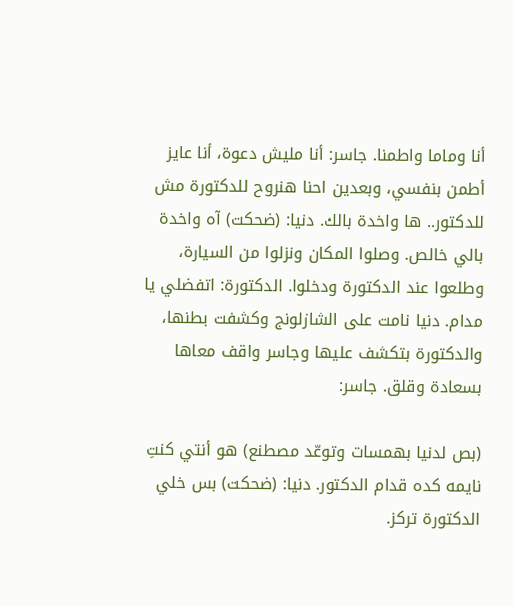أنا وماما واطمنا. جاسر: أنا مليش دعوة، أنا عايز أطمن بنفسي، وبعدين احنا هنروح للدكتورة مش للدكتور.. ها واخدة بالك. دنيا: (ضحكت) آه واخدة بالي خالص. وصلوا المكان ونزلوا من السيارة، وطلعوا عند الدكتورة ودخلوا. الدكتورة: اتفضلي يا مدام. دنيا نامت على الشازلونج وكشفت بطنها، والدكتورة بتكشف عليها وجاسر واقف معاها بسعادة وقلق. جاسر:

(بص لدنيا بهمسات وتوعّد مصطنع) هو أنتي كنتِ نايمه كده قدام الدكتور. دنيا: (ضحكت) بس خلي الدكتورة تركز.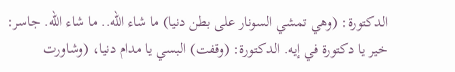الدكتورة: (وهي تمشي السونار على بطن دنيا) ما شاء الله.. ما شاء الله. جاسر: خير يا دكتورة في إيه. الدكتورة: (وقفت) البسي يا مدام دنيا، (وشاورت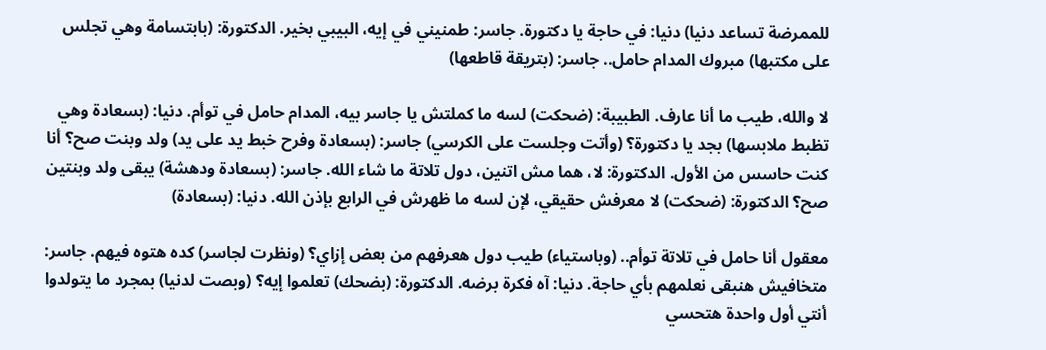للممرضة تساعد دنيا) دنيا: في حاجة يا دكتورة. جاسر: طمنيني في إيه، البيبي بخير. الدكتورة: (بابتسامة وهي تجلس على مكتبها) مبروك المدام حامل.. جاسر: (بتريقة قاطعها)

لا والله، طيب ما أنا عارف. الطبيبة: (ضحكت) لسه ما كملتش يا جاسر بيه، المدام حامل في توأم. دنيا: (بسعادة وهي تظبط ملابسها) بجد يا دكتورة؟ (وأتت وجلست على الكرسي) جاسر: (بسعادة وفرح خبط يد على يد) ولد وبنت صح؟ أنا كنت حاسس من الأول. الدكتورة: لا، هما مش اتنين، دول تلاتة ما شاء الله. جاسر: (بسعادة ودهشة) يبقى ولد وبنتين صح؟ الدكتورة: (ضحكت) لا معرفش حقيقي، لإن لسه ما ظهرش في الرابع بإذن الله. دنيا: (بسعادة)

معقول أنا حامل في تلاتة توأم.. (وباستياء) طيب دول هعرفهم من بعض إزاي؟ (ونظرت لجاسر) كده هتوه فيهم. جاسر: متخافيش هنبقى نعلمهم بأي حاجة. دنيا: آه فكرة برضه. الدكتورة: (بضحك) تعلموا إيه؟ (وبصت لدنيا) بمجرد ما يتولدوا أنتي أول واحدة هتحسي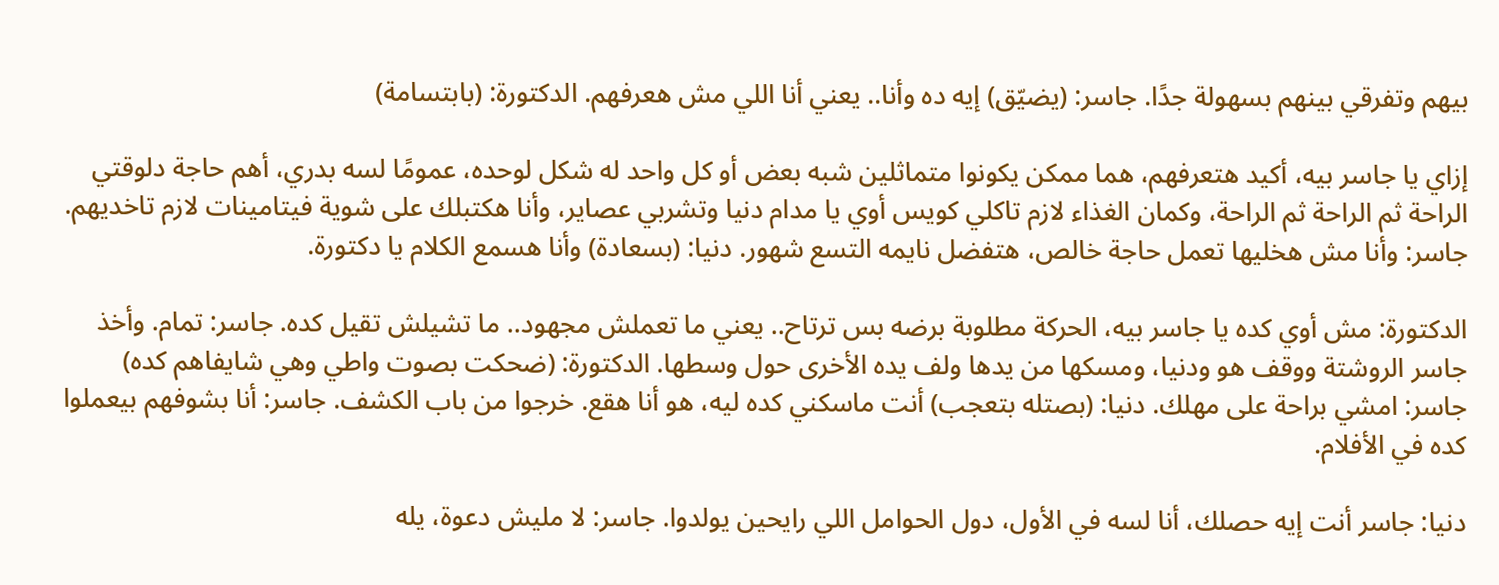بيهم وتفرقي بينهم بسهولة جدًا. جاسر: (يضيّق) إيه ده وأنا.. يعني أنا اللي مش هعرفهم. الدكتورة: (بابتسامة)

إزاي يا جاسر بيه، أكيد هتعرفهم، هما ممكن يكونوا متماثلين شبه بعض أو كل واحد له شكل لوحده، عمومًا لسه بدري، أهم حاجة دلوقتي الراحة ثم الراحة ثم الراحة، وكمان الغذاء لازم تاكلي كويس أوي يا مدام دنيا وتشربي عصاير، وأنا هكتبلك على شوية فيتامينات لازم تاخديهم. جاسر: وأنا مش هخليها تعمل حاجة خالص، هتفضل نايمه التسع شهور. دنيا: (بسعادة) وأنا هسمع الكلام يا دكتورة.

الدكتورة: مش أوي كده يا جاسر بيه، الحركة مطلوبة برضه بس ترتاح.. يعني ما تعملش مجهود.. ما تشيلش تقيل كده. جاسر: تمام. وأخذ جاسر الروشتة ووقف هو ودنيا، ومسكها من يدها ولف يده الأخرى حول وسطها. الدكتورة: (ضحكت بصوت واطي وهي شايفاهم كده) جاسر: امشي براحة على مهلك. دنيا: (بصتله بتعجب) أنت ماسكني كده ليه، هو أنا هقع. خرجوا من باب الكشف. جاسر: أنا بشوفهم بيعملوا كده في الأفلام.

دنيا: جاسر أنت إيه حصلك، أنا لسه في الأول، دول الحوامل اللي رايحين يولدوا. جاسر: لا مليش دعوة، يله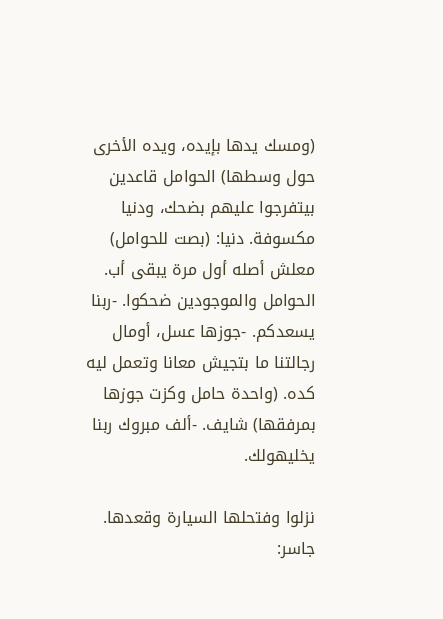(ومسك يدها بإيده، ويده الأخرى حول وسطها) الحوامل قاعدين بيتفرجوا عليهم بضحك، ودنيا مكسوفة. دنيا: (بصت للحوامل) معلش أصله أول مرة يبقى أب. الحوامل والموجودين ضحكوا. -ربنا يسعدكم. -جوزها عسل، أومال رجالتنا ما بتجيش معانا وتعمل ليه كده. (واحدة حامل وكزت جوزها بمرفقها) شايف. -ألف مبروك ربنا يخليهولك.

نزلوا وفتحلها السيارة وقعدها. جاسر: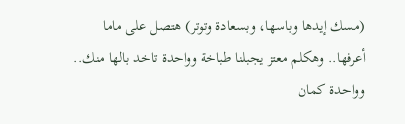(مسك إيدها وباسها، وبسعادة وتوتر) هتصل على ماما أعرفها.. وهكلم معتز يجبلنا طباخة وواحدة تاخد بالها منك.. وواحدة كمان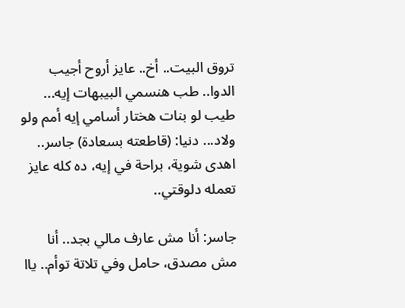تروق البيت.. أخ.. عايز أروح أجيب الدوا.. طب هنسمي البيبهات إيه... طيب لو بنات هختار أسامي إيه أمم ولو ولاد... دنيا: (قاطعته بسعادة) جاسر.. اهدى شوية، براحة في إيه، ده كله عايز تعمله دلوقتي..

جاسر: أنا مش عارف مالي بجد.. أنا مش مصدق، حامل وفي تلاتة توأم.. ياا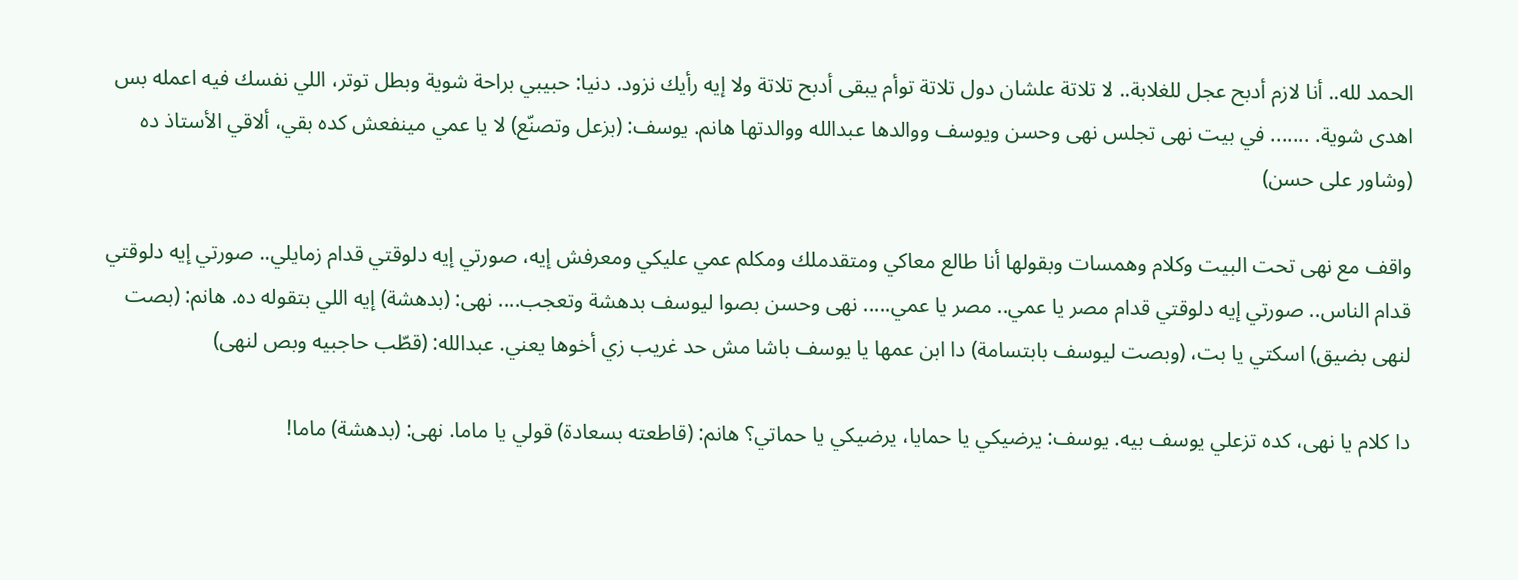الحمد لله.. أنا لازم أدبح عجل للغلابة.. لا تلاتة علشان دول تلاتة توأم يبقى أدبح تلاتة ولا إيه رأيك نزود. دنيا: حبيبي براحة شوية وبطل توتر، اللي نفسك فيه اعمله بس اهدى شوية. ....... في بيت نهى تجلس نهى وحسن ويوسف ووالدها عبدالله ووالدتها هانم. يوسف: (بزعل وتصنّع) لا يا عمي مينفعش كده بقي، ألاقي الأستاذ ده (وشاور على حسن)

واقف مع نهى تحت البيت وكلام وهمسات وبقولها أنا طالع معاكي ومتقدملك ومكلم عمي عليكي ومعرفش إيه، صورتي إيه دلوقتي قدام زمايلي.. صورتي إيه دلوقتي قدام الناس.. صورتي إيه دلوقتي قدام مصر يا عمي.. مصر يا عمي..... نهى وحسن بصوا ليوسف بدهشة وتعجب.... نهى: (بدهشة) إيه اللي بتقوله ده. هانم: (بصت لنهى بضيق) اسكتي يا بت، (وبصت ليوسف بابتسامة) دا ابن عمها يا يوسف باشا مش حد غريب زي أخوها يعني. عبدالله: (قطّب حاجبيه وبص لنهى)

دا كلام يا نهى، كده تزعلي يوسف بيه. يوسف: يرضيكي يا حمايا، يرضيكي يا حماتي؟ هانم: (قاطعته بسعادة) قولي يا ماما. نهى: (بدهشة) ماما!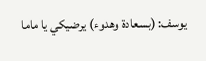يوسف: (بسعادة وهدوء) يرضيكي يا ماما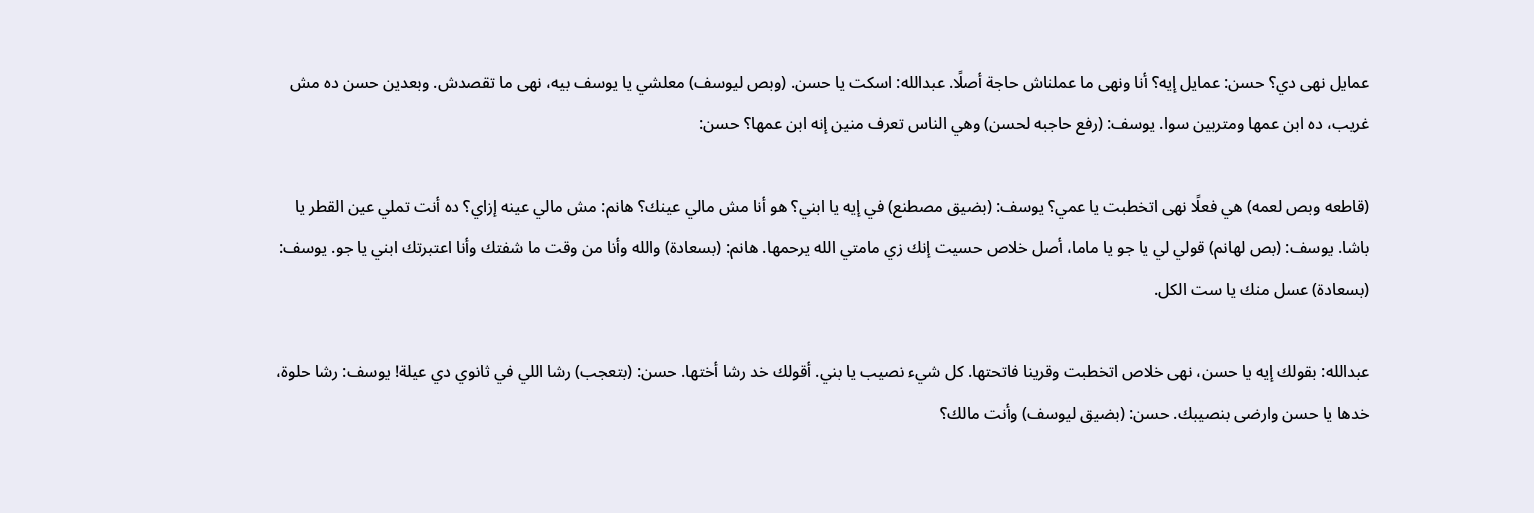عمايل نهى دي؟ حسن: عمايل إيه؟ أنا ونهى ما عملناش حاجة أصلًا. عبدالله: اسكت يا حسن. (وبص ليوسف) معلشي يا يوسف بيه، نهى ما تقصدش. وبعدين حسن ده مش غريب، ده ابن عمها ومتربين سوا. يوسف: (رفع حاجبه لحسن) وهي الناس تعرف منين إنه ابن عمها؟ حسن:

(قاطعه وبص لعمه) هي فعلًا نهى اتخطبت يا عمي؟ يوسف: (بضيق مصطنع) في إيه يا ابني؟ هو أنا مش مالي عينك؟ هانم: مش مالي عينه إزاي؟ ده أنت تملي عين القطر يا باشا. يوسف: (بص لهانم) قولي لي يا جو يا ماما، أصل خلاص حسيت إنك زي مامتي الله يرحمها. هانم: (بسعادة) والله وأنا من وقت ما شفتك وأنا اعتبرتك ابني يا جو. يوسف: (بسعادة) عسل منك يا ست الكل.

عبدالله: بقولك إيه يا حسن، نهى خلاص اتخطبت وقرينا فاتحتها. كل شيء نصيب يا بني. أقولك خد رشا أختها. حسن: (بتعجب) رشا اللي في ثانوي دي عيلة! يوسف: رشا حلوة، خدها يا حسن وارضى بنصيبك. حسن: (بضيق ليوسف) وأنت مالك؟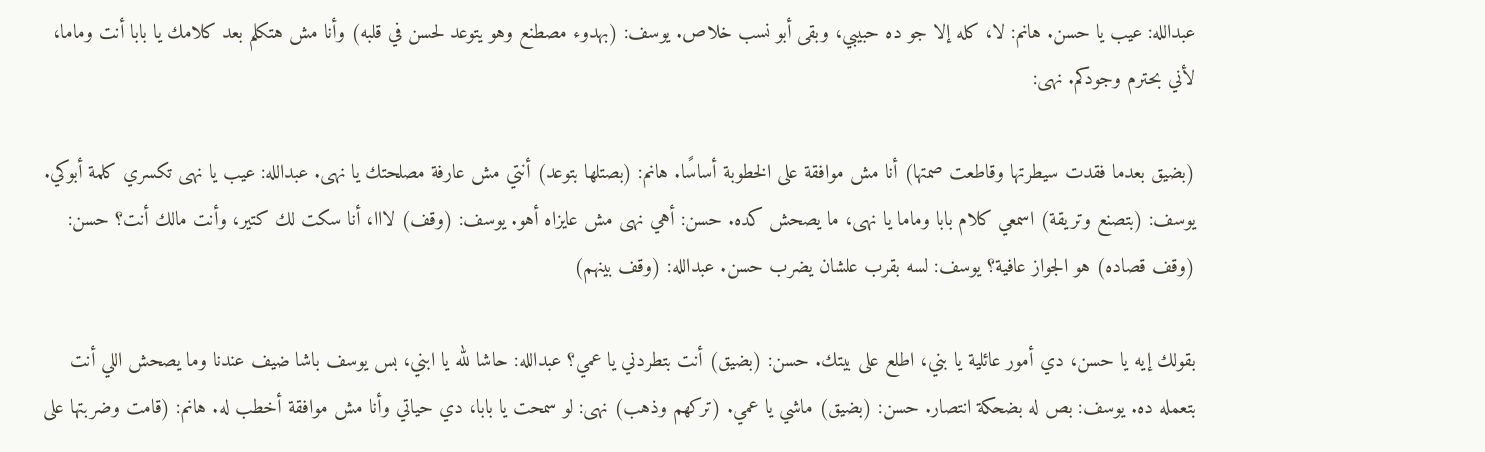عبدالله: عيب يا حسن. هانم: لا، كله إلا جو ده حبيبي، وبقى أبو نسب خلاص. يوسف: (بهدوء مصطنع وهو يتوعد لحسن في قلبه) وأنا مش هتكلم بعد كلامك يا بابا أنت وماما، لأني بحترم وجودكم. نهى:

(بضيق بعدما فقدت سيطرتها وقاطعت صمتها) أنا مش موافقة على الخطوبة أساسًا. هانم: (بصتلها بتوعد) أنتي مش عارفة مصلحتك يا نهى. عبدالله: عيب يا نهى تكسري كلمة أبوكي. يوسف: (بتصنع وتريقة) اسمعي كلام بابا وماما يا نهى، ما يصحش كده. حسن: أهي نهى مش عايزاه أهو. يوسف: (وقف) لااا، أنا سكت لك كتير، وأنت مالك أنت؟ حسن: (وقف قصاده) هو الجواز عافية؟ يوسف: لسه بقرب علشان يضرب حسن. عبدالله: (وقف بينهم)

بقولك إيه يا حسن، دي أمور عائلية يا بني، اطلع على بيتك. حسن: (بضيق) أنت بتطردني يا عمي؟ عبدالله: حاشا لله يا ابني، بس يوسف باشا ضيف عندنا وما يصحش اللي أنت بتعمله ده. يوسف: بص له بضحكة انتصار. حسن: (بضيق) ماشي يا عمي. (تركهم وذهب) نهى: لو سمحت يا بابا، دي حياتي وأنا مش موافقة أخطب له. هانم: (قامت وضربتها على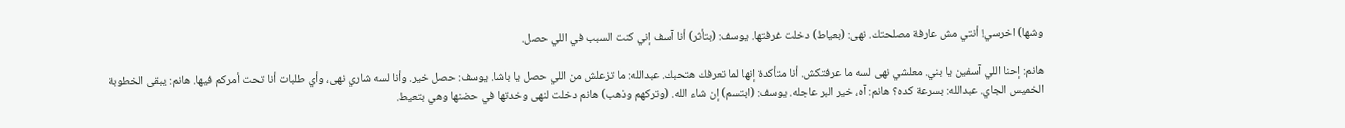وشها) اخرسي! أنتي مش عارفة مصلحتك. نهى: (بعياط) دخلت غرفتها. يوسف: (بتأثر) أنا آسف إني كنت السبب في اللي حصل.

هانم: إحنا اللي آسفين يا بني. معلشي نهى لسه ما عرفتكش. أنا متأكدة إنها لما تعرفك هتحبك. عبدالله: ما تزعلش من اللي حصل يا باشا. يوسف: حصل خير. وأنا لسه شاري نهى، وأي طلبات أنا تحت أمركم فيها. هانم: يبقى الخطوبة الخميس الجاي. عبدالله: بسرعة كده؟ هانم: آه، خير البر عاجله. يوسف: (ابتسم) إن شاء الله. (وتركهم وذهب) هانم دخلت لنهى وخدتها في حضنها وهي بتعيط.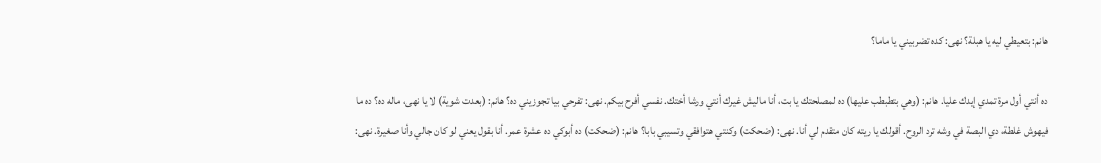هانم: بتعيطي ليه يا هبلة؟ نهى: كده تضربيني يا ماما؟

ده أنتي أول مرة تمدي إيدك عليا. هانم: (وهي بتطبطب عليها) ده لمصلحتك يا بت، أنا ماليش غيرك أنتي ورشا أختك. نفسي أفرح بيكم. نهى: تفرحي بيا تجوزيني ده؟ هانم: (بعدت شوية) لا يا نهى، ماله ده؟ ده ما فيهوش غلطة، دي البصة في وشه ترد الروح. أقولك يا ريته كان متقدم لي أنا. نهى: (ضحكت) وكنتي هتوافقي وتسيبي بابا؟ هانم: (ضحكت) ده أبوكي ده عشرة عمر. أنا بقول يعني لو كان جالي وأنا صغيرة. نهى: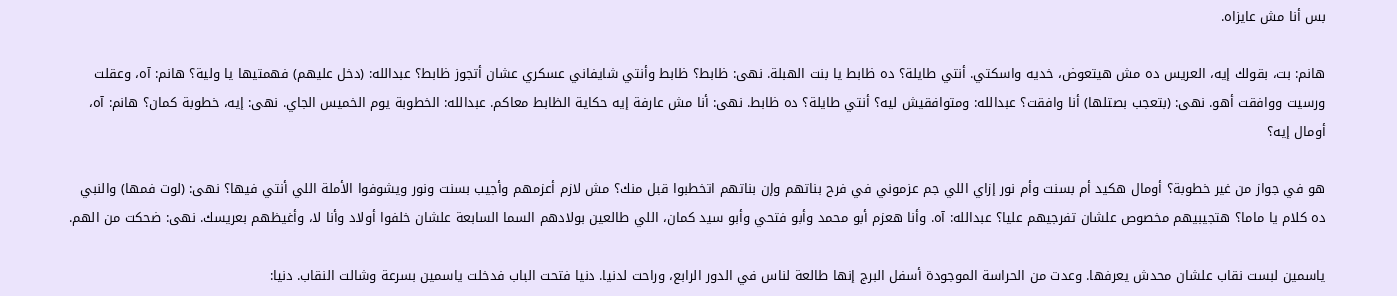بس أنا مش عايزاه.

هانم: بت، بقولك إيه، العريس ده مش هيتعوض، خديه واسكتي. أنتي طايلة؟ ده ظابط يا بنت الهبلة. نهى: ظابط؟ ظابط وأنتي شايفاني عسكري عشان أتجوز ظابط؟ عبدالله: (دخل عليهم) فهمتيها يا ولية؟ هانم: آه، وعقلت ورسيت ووافقت أهو. نهى: (بتعجب بصتلها) أنا وافقت؟ عبدالله: ومتوافقيش ليه؟ أنتي طايلة؟ ده ظابط. نهى: أنا مش عارفة إيه حكاية الظابط معاكم. عبدالله: الخطوبة يوم الخميس الجاي. نهى: إيه، خطوبة كمان؟ هانم: آه، أومال إيه؟

هو في جواز من غير خطوبة؟ أومال هكيد أم بسنت وأم نور إزاي اللي جم عزموني في فرح بناتهم وإن بناتهم اتخطبوا قبل منك؟ مش لازم أعزمهم وأجيب بسنت ونور ويشوفوا الأملة اللي أنتي فيها؟ نهى: (لوت فمها) والنبي ده كلام يا ماما؟ هتجيبيهم مخصوص علشان تفرجيهم عليا؟ عبدالله: آه. وأنا هعزم أبو محمد وأبو فتحي وأبو سيد كمان، اللي طالعين بولادهم السما السابعة علشان خلفوا أولاد وأنا لا، وأغيظهم بعريسك. نهى: ضحكت من الهم.

ياسمين لبست نقاب علشان محدش يعرفها. وعدت من الحراسة الموجودة أسفل البرج إنها طالعة لناس في الدور الرابع، وراحت لدنيا. دنيا فتحت الباب فدخلت ياسمين بسرعة وشالت النقاب. دنيا: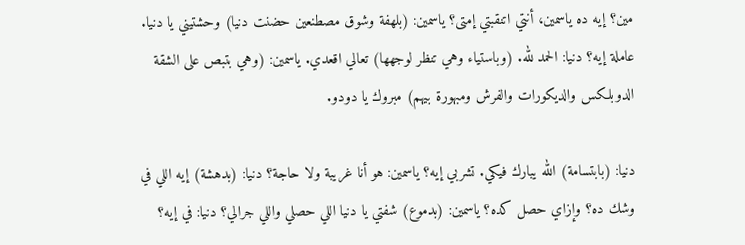مين؟ إيه ده ياسمين، أنتي اتنقبتي إمتى؟ ياسمين: (بلهفة وشوق مصطنعين حضنت دنيا) وحشتيني يا دنيا. عاملة إيه؟ دنيا: الحمد لله. (وباستياء وهي تنظر لوجهها) تعالي اقعدي. ياسمين: (وهي بتبص على الشقة الدوبلكس والديكورات والفرش ومبهورة بيهم) مبروك يا دودو.

دنيا: (بابتسامة) الله يبارك فيكي. تشربي إيه؟ ياسمين: هو أنا غريبة ولا حاجة؟ دنيا: (بدهشة) إيه اللي في وشك ده؟ وإزاي حصل كده؟ ياسمين: (بدموع) شفتي يا دنيا اللي حصلي واللي جرالي؟ دنيا: في إيه؟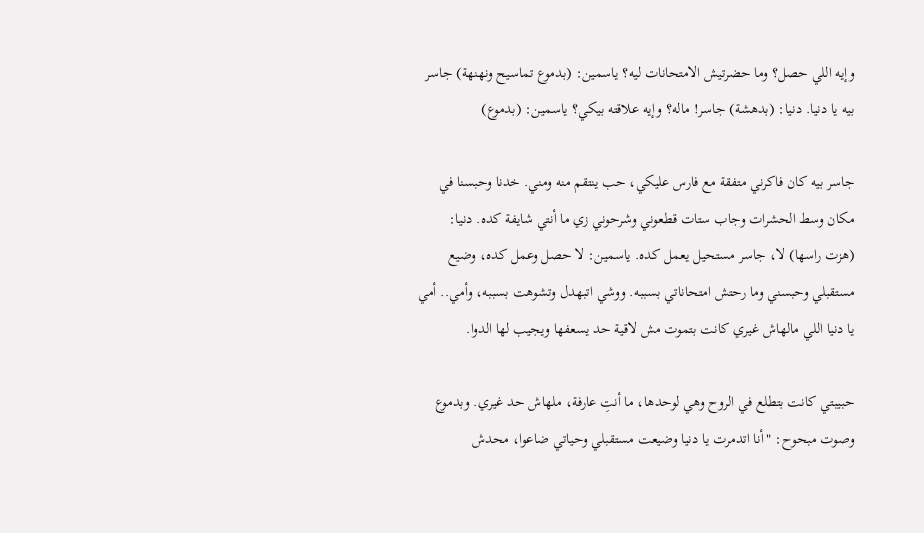وإيه اللي حصل؟ وما حضرتيش الامتحانات ليه؟ ياسمين: (بدموع تماسيح ونهنهة) جاسر بيه يا دنيا. دنيا: (بدهشة) جاسر! ماله؟ وإيه علاقته بيكي؟ ياسمين: (بدموع)

جاسر بيه كان فاكرني متفقة مع فارس عليكي، حب ينتقم منه ومني. خدنا وحبسنا في مكان وسط الحشرات وجاب ستات قطعوني وشرحوني زي ما أنتي شايفة كده. دنيا: (هزت راسها) لا، جاسر مستحيل يعمل كده. ياسمين: لا حصل وعمل كده، وضيع مستقبلي وحبسني وما رحتش امتحاناتي بسببه. ووشي اتبهدل وتشوهت بسببه، وأمي.. أمي يا دنيا اللي مالهاش غيري كانت بتموت مش لاقية حد يسعفها ويجيب لها الدوا.

حبيبتي كانت بتطلع في الروح وهي لوحدها، ما أنتِ عارفة، ملهاش حد غيري. وبدموع وصوت مبحوح: "أنا اتدمرت يا دنيا وضيعت مستقبلي وحياتي ضاعوا، محدش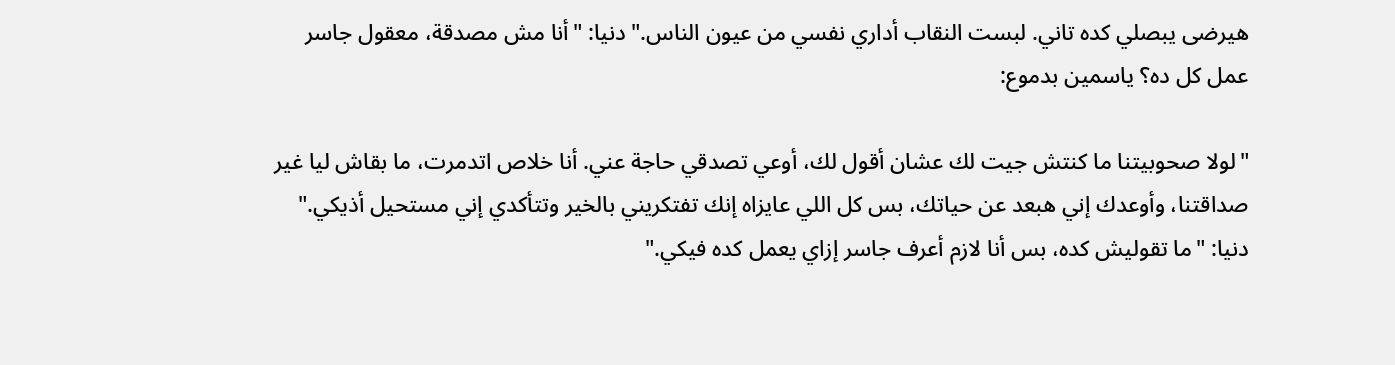هيرضى يبصلي كده تاني. لبست النقاب أداري نفسي من عيون الناس." دنيا: "أنا مش مصدقة، معقول جاسر عمل كل ده؟ ياسمين بدموع:

"لولا صحوبيتنا ما كنتش جيت لك عشان أقول لك، أوعي تصدقي حاجة عني. أنا خلاص اتدمرت، ما بقاش ليا غير صداقتنا، وأوعدك إني هبعد عن حياتك، بس كل اللي عايزاه إنك تفتكريني بالخير وتتأكدي إني مستحيل أذيكي." دنيا: "ما تقوليش كده، بس أنا لازم أعرف جاسر إزاي يعمل كده فيكي."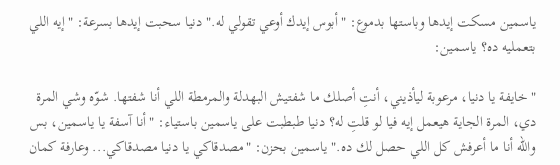ياسمين مسكت إيدها وباستها بدموع: "أبوس إيدك أوعي تقولي له." دنيا سحبت إيدها بسرعة: "إيه اللي بتعمليه ده؟ ياسمين:

"خايفة يا دنيا، مرعوبة ليأذيني، أنتِ أصلك ما شفتيش البهدلة والمرمطة اللي أنا شفتها. شوّه وشي المرة دي، المرة الجاية هيعمل إيه فيا لو قلتِ له؟ دنيا طبطبت على ياسمين باستياء: "أنا آسفة يا ياسمين، بس والله أنا ما أعرفش كل اللي حصل لك ده." ياسمين بحزن: "مصدقاكي يا دنيا مصدقاكي... وعارفة كمان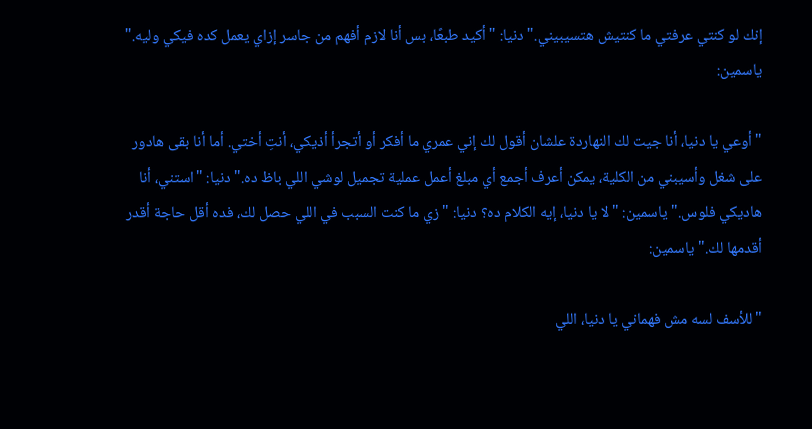إنك لو كنتي عرفتي ما كنتيش هتسيبيني." دنيا: "أكيد طبعًا، بس أنا لازم أفهم من جاسر إزاي يعمل كده فيكي وليه." ياسمين:

"أوعي يا دنيا، أنا جيت لك النهاردة علشان أقول لك إني عمري ما أفكر أو أتجرأ أذيكي، أنتِ أختي. أما أنا بقى هادور على شغل وأسيبني من الكلية، يمكن أعرف أجمع أي مبلغ أعمل عملية تجميل لوشي اللي باظ ده." دنيا: "استني، أنا هاديكي فلوس." ياسمين: "لا يا دنيا، إيه الكلام ده؟ دنيا: "زي ما كنت السبب في اللي حصل لك، فده أقل حاجة أقدر أقدمها لك." ياسمين:

"للأسف لسه مش فهماني يا دنيا، اللي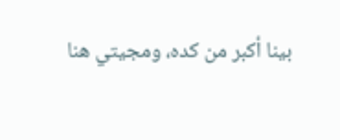بينا أكبر من كده، ومجيتي هنا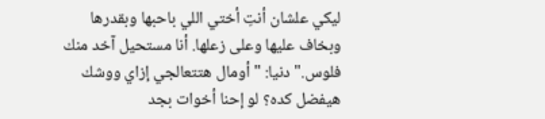ليكي علشان أنتِ أختي اللي باحبها وبقدرها وبخاف عليها وعلى زعلها. أنا مستحيل آخد منك فلوس." دنيا: "أومال هتتعالجي إزاي ووشك هيفضل كده؟ لو إحنا أخوات بجد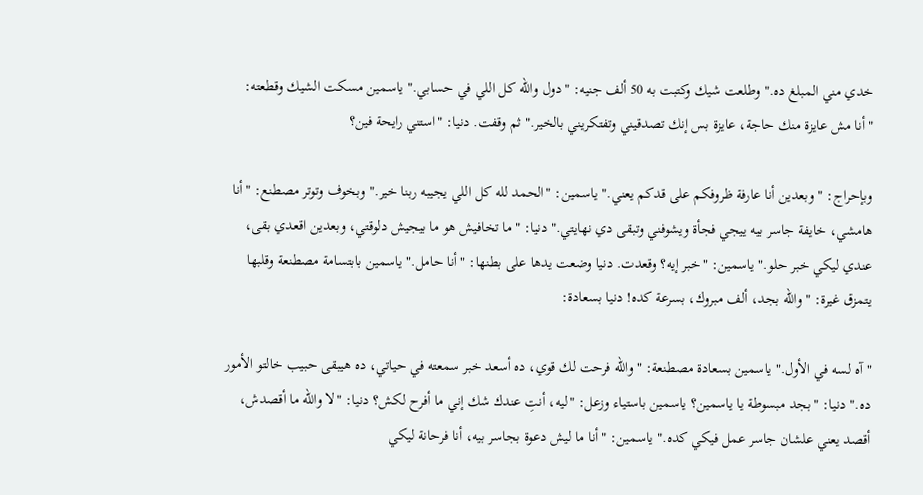خدي مني المبلغ ده." وطلعت شيك وكتبت به 50 ألف جنيه: "دول والله كل اللي في حسابي." ياسمين مسكت الشيك وقطعته: "أنا مش عايزة منك حاجة، عايزة بس إنك تصدقيني وتفتكريني بالخير." ثم وقفت. دنيا: "استني رايحة فين؟

وبإحراج: "وبعدين أنا عارفة ظروفكم على قدكم يعني." ياسمين: "الحمد لله كل اللي يجيبه ربنا خير." وبخوف وتوتر مصطنع: "أنا هامشي، خايفة جاسر بيه ييجي فجأة ويشوفني وتبقى دي نهايتي." دنيا: "ما تخافيش هو ما بيجيش دلوقتي، وبعدين اقعدي بقى، عندي ليكي خبر حلو." ياسمين: "خبر إيه؟ وقعدت. دنيا وضعت يدها على بطنها: "أنا حامل." ياسمين بابتسامة مصطنعة وقلبها يتمزق غيرة: "والله بجد، ألف مبروك، بسرعة كده! دنيا بسعادة:

"آه لسه في الأول." ياسمين بسعادة مصطنعة: "والله فرحت لك قوي، ده أسعد خبر سمعته في حياتي، ده هيبقى حبيب خالتو الأمور ده." دنيا: "بجد مبسوطة يا ياسمين؟ ياسمين باستياء وزعل: "ليه، أنتِ عندك شك إني ما أفرح لكش؟ دنيا: "لا والله ما أقصدش، أقصد يعني علشان جاسر عمل فيكي كده." ياسمين: "أنا ما ليش دعوة بجاسر بيه، أنا فرحانة ليكي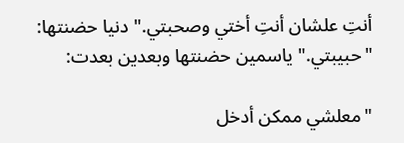أنتِ علشان أنتِ أختي وصحبتي." دنيا حضنتها: "حبيبتي." ياسمين حضنتها وبعدين بعدت:

"معلشي ممكن أدخل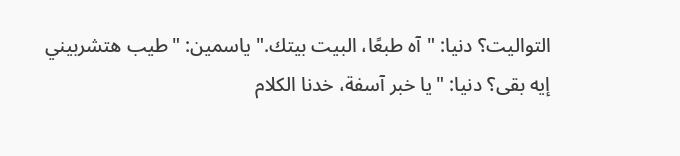التواليت؟ دنيا: "آه طبعًا، البيت بيتك." ياسمين: "طيب هتشربيني إيه بقى؟ دنيا: "يا خبر آسفة، خدنا الكلام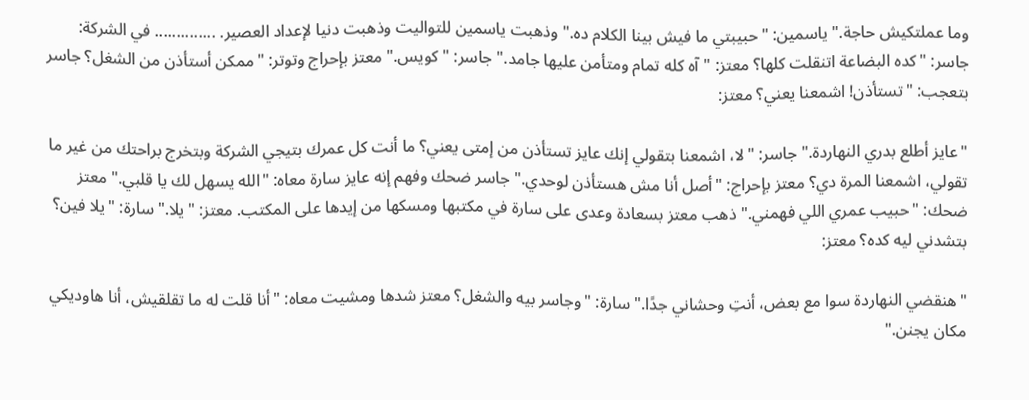وما عملتكيش حاجة." ياسمين: "حبيبتي ما فيش بينا الكلام ده." وذهبت ياسمين للتواليت وذهبت دنيا لإعداد العصير. .............. في الشركة: جاسر: "كده البضاعة اتنقلت كلها؟ معتز: "آه كله تمام ومتأمن عليها جامد." جاسر: "كويس." معتز بإحراج وتوتر: "ممكن أستأذن من الشغل؟ جاسر بتعجب: "تستأذن! اشمعنا يعني؟ معتز:

"عايز أطلع بدري النهاردة." جاسر: "لا، اشمعنا بتقولي إنك عايز تستأذن من إمتى يعني؟ ما أنت كل عمرك بتيجي الشركة وبتخرج براحتك من غير ما تقولي، اشمعنا المرة دي؟ معتز بإحراج: "أصل أنا مش هستأذن لوحدي." جاسر ضحك وفهم إنه عايز سارة معاه: "الله يسهل لك يا قلبي." معتز ضحك: "حبيب عمري اللي فهمني." ذهب معتز بسعادة وعدى على سارة في مكتبها ومسكها من إيدها على المكتب. معتز: "يلا." سارة: "يلا فين؟ بتشدني ليه كده؟ معتز:

"هنقضي النهاردة سوا مع بعض، أنتِ وحشاني جدًا." سارة: "وجاسر بيه والشغل؟ معتز شدها ومشيت معاه: "أنا قلت له ما تقلقيش، أنا هاوديكي مكان يجنن."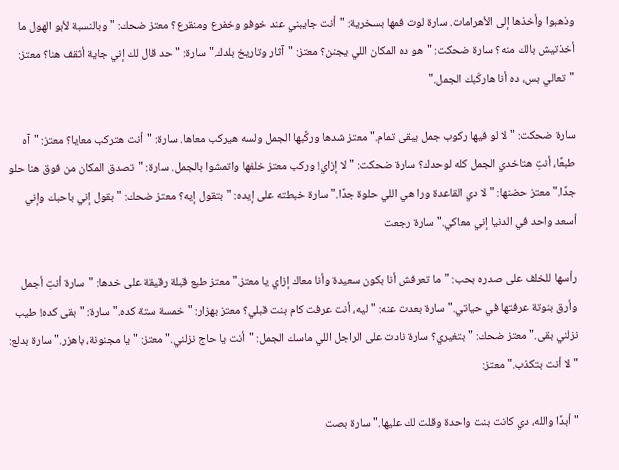وذهبوا وأخذها إلى الأهرامات. سارة لوت فمها بسخرية: "أنت جايبني عند خوفو وخفرع ومنقرع؟ معتز ضحك: "وبالنسبة لأبو الهول ما أخذتيش بالك منه؟ سارة ضحكت: "هو ده المكان اللي يجنن؟ معتز: "آثار وتاريخ بلدك." سارة: "حد قال لك إني جاية أثقف هنا؟ معتز: "تعالي بس، ده أنا هاركّبك الجمل."

سارة ضحكت: "لا لو فيها ركوب جمل يبقى تمام." معتز شدها وركَّبها الجمل ولسه هيركب معاها. سارة: "أنت هتركب معايا؟ معتز: "آه طبعًا، أنتِ هتاخدي الجمل كله لوحدك؟ سارة ضحكت: "لا إزاي! وركب معتز خلفها واتمشوا بالجمل. سارة: "تصدق المكان من فوق هنا حلو جدًا." معتز حضنها: "لا دي القاعدة ورا هي اللي حلوة جدًا." سارة خبطته على إيده: "بتقول إيه؟ معتز ضحك: "بقول إني باحبك وإني أسعد واحد في الدنيا إني معاكي." سارة رجعت

رأسها للخلف على صدره بحب: "ما تعرفش أنا بكون سعيدة وأنا معاك إزاي يا معتز." معتز طبع قبلة رقيقة على خدها: "سارة أنتِ أجمل وأرق بنوتة عرفتها في حياتي." سارة بعدت عنه: "ليه، أنت عرفت كام بنت قبلي؟ معتز بهزار: "خمسة ستة كده." سارة: "بقى كده! طيب نزلني بقى." معتز ضحك: "بتغيري؟ سارة نادت على الراجل اللي ماسك الجمل: "أنت يا حاج نزلني." معتز: "يا مجنونة، باهزر." سارة بدلع: "لا أنت بتكذب." معتز:

"أبدًا والله، دي كانت بنت واحدة وقلت لك عليها." سارة بصت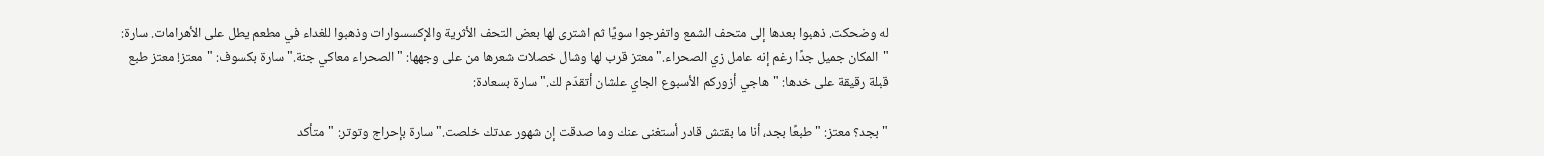له وضحكت. ذهبوا بعدها إلى متحف الشمع واتفرجوا سويًا ثم اشترى لها بعض التحف الأثرية والإكسسوارات وذهبوا للغداء في مطعم يطل على الأهرامات. سارة: "المكان جميل جدًا رغم إنه عامل زي الصحراء." معتز قرب لها وشال خصلات شعرها من على وجهها: "الصحراء معاكي جنة." سارة بكسوف: "معتز! معتز طبع قبلة رقيقة على خدها: "هاجي أزوركم الأسبوع الجاي علشان أتقدّم لك." سارة بسعادة:

"بجد؟ معتز: "طبعًا بجد، أنا ما بقتش قادر أستغنى عنك وما صدقت إن شهور عدتك خلصت." سارة بإحراج وتوتر: "متأكد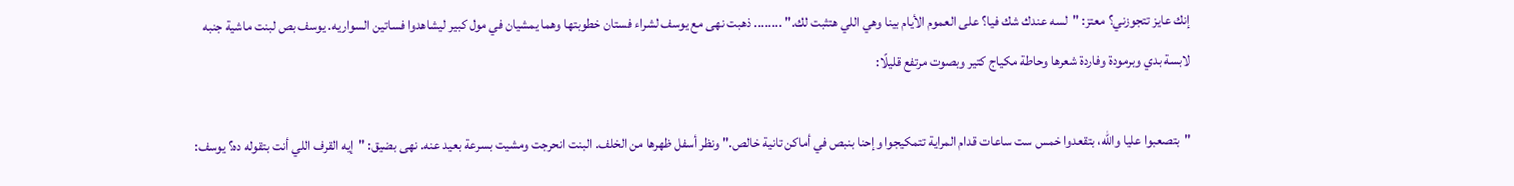إنك عايز تتجوزني؟ معتز: "لسه عندك شك فيا؟ على العموم الأيام بينا وهي اللي هتثبت لك." ........ ذهبت نهى مع يوسف لشراء فستان خطوبتها وهما يمشيان في مول كبير ليشاهدوا فساتين السواريه. يوسف بص لبنت ماشية جنبه لابسة بدي وبرمودة وفاردة شعرها وحاطة مكياج كتير وبصوت مرتفع قليلًا:

"بتصعبوا عليا والله، بتقعدوا خمس ست ساعات قدام المراية تتمكيجوا وإحنا بنبص في أماكن تانية خالص." ونظر أسفل ظهرها من الخلف. البنت انحرجت ومشيت بسرعة بعيد عنه. نهى بضيق: "إيه القرف اللي أنت بتقوله ده؟ يوسف: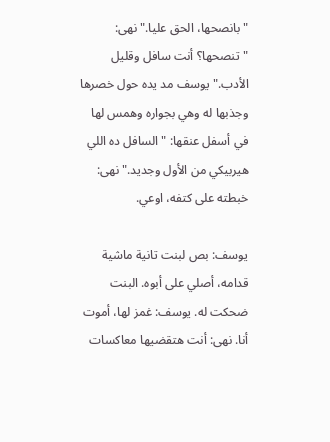"بانصحها، الحق عليا." نهى: "تنصحها؟ أنت سافل وقليل الأدب." يوسف مد يده حول خصرها وجذبها له وهي بجواره وهمس لها في أسفل عنقها: "السافل ده اللي هيربيكي من الأول وجديد." نهى: خبطته على كتفه، اوعي.

يوسف: بص لبنت تانية ماشية قدامه، أصلي على أبوه. البنت ضحكت له. يوسف: غمز لها، أموت أنا. نهى: أنت هتقضيها معاكسات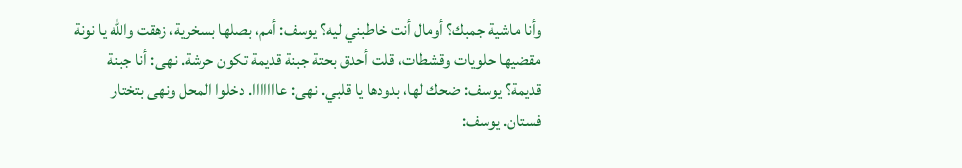وأنا ماشية جمبك؟ أومال أنت خاطبني ليه؟ يوسف: أمم، بصلها بسخرية، زهقت والله يا نونة مقضيها حلويات وقشطات، قلت أحدق بحتة جبنة قديمة تكون حرشة. نهى: أنا جبنة قديمة؟ يوسف: ضحك لها، بدودها يا قلبي. نهى: عااااااا. دخلوا المحل ونهى بتختار فستان. يوسف: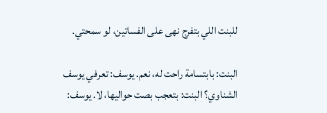للبنت اللي بتفرج نهى على الفساتين، لو سمحتي.

البنت: بابتسامة راحت له، نعم. يوسف: تعرفي يوسف الشناوي؟ البنت: بتعجب بصت حواليها، لا. يوسف: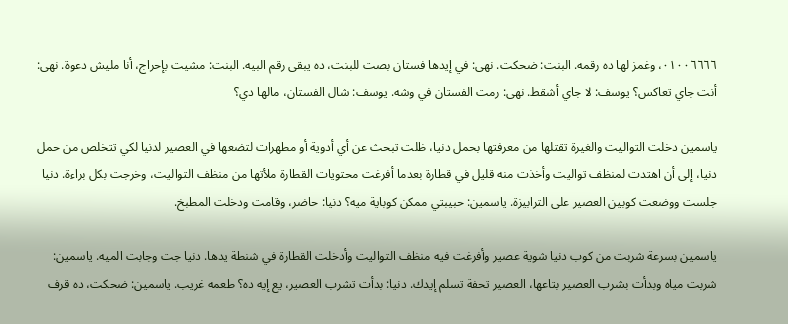٠١٠٠٦٦٦٦، وغمز لها ده رقمه. البنت: ضحكت. نهى: في إيدها فستان بصت للبنت، ده يبقى رقم البيه. البنت: مشيت بإحراج، أنا مليش دعوة. نهى: أنت جاي تعاكس؟ يوسف: لا جاي أشقط. نهى: رمت الفستان في وشه. يوسف: شال الفستان، مالها دي؟

ياسمين دخلت التواليت والغيرة تقتلها من معرفتها بحمل دنيا، ظلت تبحث عن أي أدوية أو مطهرات لتضعها في العصير لدنيا لكي تتخلص من حمل دنيا، إلى أن اهتدت لمنظف تواليت وأخذت منه قليل في قطارة بعدما أفرغت محتويات القطارة ملأتها من منظف التواليت، وخرجت بكل براءة. دنيا جلست ووضعت كوبين العصير على الترابيزة. ياسمين: حبيبتي ممكن كوباية ميه؟ دنيا: حاضر، وقامت ودخلت المطبخ.

ياسمين بسرعة شربت من كوب دنيا شوية عصير وأفرغت فيه منظف التواليت وأدخلت القطارة في شنطة يدها. دنيا جت وجابت الميه. ياسمين: شربت مياه وبدأت بشرب العصير بتاعها، العصير تحفة تسلم إيدك. دنيا: بدأت تشرب العصير، يع إيه ده؟ طعمه غريب. ياسمين: ضحكت، ده قرف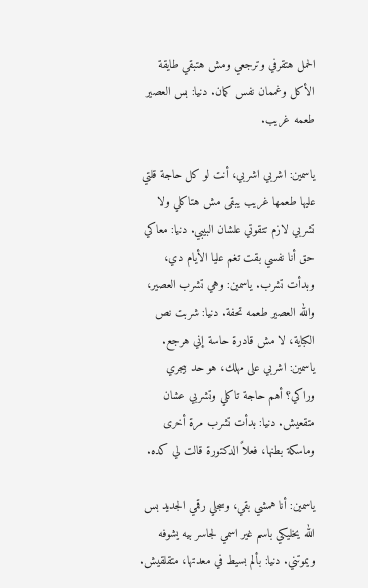الحمل هتقرفي وترجعي ومش هتبقي طايقة الأكل وغممان نفس كمان. دنيا: بس العصير طعمه غريب.

ياسمين: اشربي اشربي، أنت لو كل حاجة قلتي عليها طعمها غريب يبقى مش هتاكلي ولا تشربي لازم تتقوتي علشان البيبي. دنيا: معاكي حق أنا نفسي بقت تغم عليا الأيام دي، وبدأت تشرب. ياسمين: وهي تشرب العصير، والله العصير طعمه تحفة. دنيا: شربت نص الكباية، لا مش قادرة حاسة إني هرجع. ياسمين: اشربي على مهلك، هو حد بيجري وراكي؟ أهم حاجة تاكلي وتشربي عشان متقعيش. دنيا: بدأت تشرب مرة أخرى وماسكة بطنها، فعلاً الدكتورة قالت لي كده.

ياسمين: أنا همشي بقي، وسجلي رقمي الجديد بس الله يخليكي باسم غير اسمي لجاسر بيه يشوفه ويموتني. دنيا: بألم بسيط في معدتها، متقلقيش.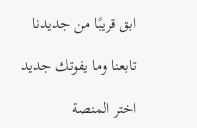ابق قريبًا من جديدنا

تابعنا وما يفوتك جديد

اختر المنصة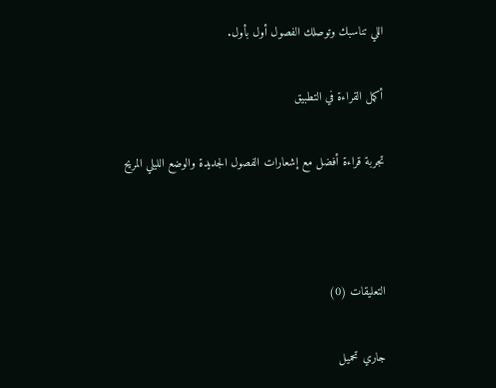اللي تناسبك وتوصلك الفصول أول بأول.

أكمل القراءة في التطبيق

تجربة قراءة أفضل مع إشعارات الفصول الجديدة والوضع الليلي المريح



التعليقات (0)

جاري تحميل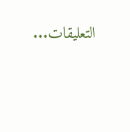التعليقات...